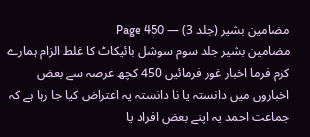مضامین بشیر (جلد 3) — Page 450
مضامین بشیر جلد سوم سوشل بائیکاٹ کا غلط الزام ہمارے کرم فرما اخبار غور فرمائیں 450 کچھ عرصہ سے بعض اخباروں میں دانستہ یا نا دانستہ یہ اعتراض کیا جا رہا ہے کہ جماعت احمد یہ اپنے بعض افراد یا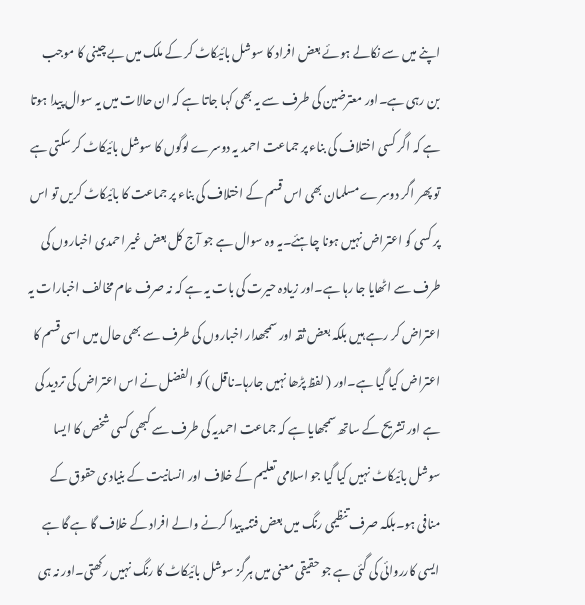اپنے میں سے نکالے ہوئے بعض افراد کا سوشل بائیکاٹ کر کے ملک میں بے چینی کا موجب بن رہی ہے۔اور معترضین کی طرف سے یہ بھی کہا جاتا ہے کہ ان حالات میں یہ سوال پیدا ہوتا ہے کہ اگر کسی اختلاف کی بناء پر جماعت احمد یہ دوسرے لوگوں کا سوشل بائیکاٹ کر سکتی ہے تو پھر اگر دوسرے مسلمان بھی اس قسم کے اختلاف کی بناء پر جماعت کا بائیکاٹ کریں تو اس پر کسی کو اعتراض نہیں ہونا چاہئے۔یہ وہ سوال ہے جو آج کل بعض غیر احمدی اخباروں کی طرف سے اٹھایا جا رہا ہے۔اور زیادہ حیرت کی بات یہ ہے کہ نہ صرف عام مخالف اخبارات یہ اعتراض کر رہے ہیں بلکہ بعض ثقہ اور سمجھدار اخباروں کی طرف سے بھی حال میں اسی قسم کا اعتراض کیا گیا ہے۔اور ( لفظ پڑھا نہیں جارہا۔ناقل ) کو الفضل نے اس اعتراض کی تردید کی ہے اور تشریح کے ساتھ سمجھایا ہے کہ جماعت احمدیہ کی طرف سے کبھی کسی شخص کا ایسا سوشل بائیکاٹ نہیں کیا گیا جو اسلامی تعلیم کے خلاف اور انسانیت کے بنیادی حقوق کے منافی ہو۔بلکہ صرف تنظیمی رنگ میں بعض فتنہ پیدا کرنے والے افراد کے خلاف گا ہے گا ہے ایسی کارروائی کی گئی ہے جو حقیقی معنی میں ہرگز سوشل بائیکاٹ کا رنگ نہیں رکھتی۔اور نہ ہی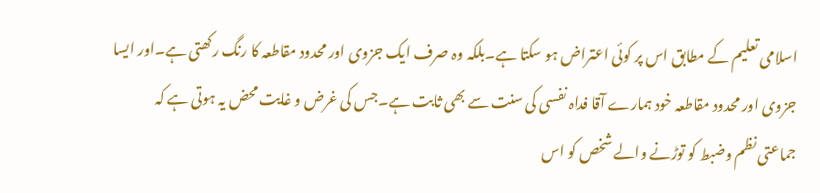اسلامی تعلیم کے مطابق اس پر کوئی اعتراض ہو سکتا ہے۔بلکہ وہ صرف ایک جزوی اور محدود مقاطعہ کا رنگ رکھتی ہے۔اور ایسا جزوی اور محدود مقاطعہ خود ہمارے آقا فداہ نفسی کی سنت سے بھی ثابت ہے۔جس کی غرض و غایت محض یہ ہوتی ہے کہ جماعتی نظم وضبط کو توڑنے والے شخص کو اس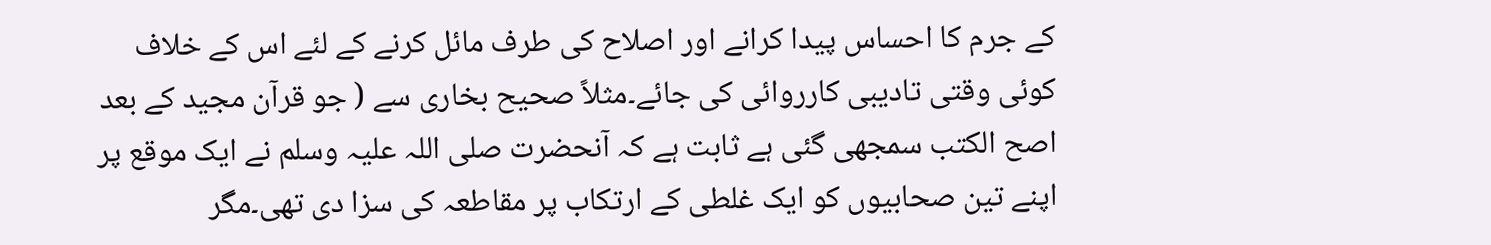کے جرم کا احساس پیدا کرانے اور اصلاح کی طرف مائل کرنے کے لئے اس کے خلاف کوئی وقتی تادیبی کارروائی کی جائے۔مثلاً صحیح بخاری سے ( جو قرآن مجید کے بعد اصح الکتب سمجھی گئی ہے ثابت ہے کہ آنحضرت صلی اللہ علیہ وسلم نے ایک موقع پر اپنے تین صحابیوں کو ایک غلطی کے ارتکاب پر مقاطعہ کی سزا دی تھی۔مگر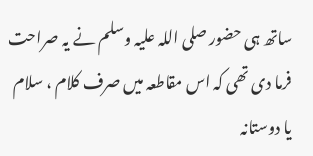ساتھ ہی حضور صلی اللہ علیہ وسلم نے یہ صراحت فرما دی تھی کہ اس مقاطعہ میں صرف کلام ، سلام یا دوستانہ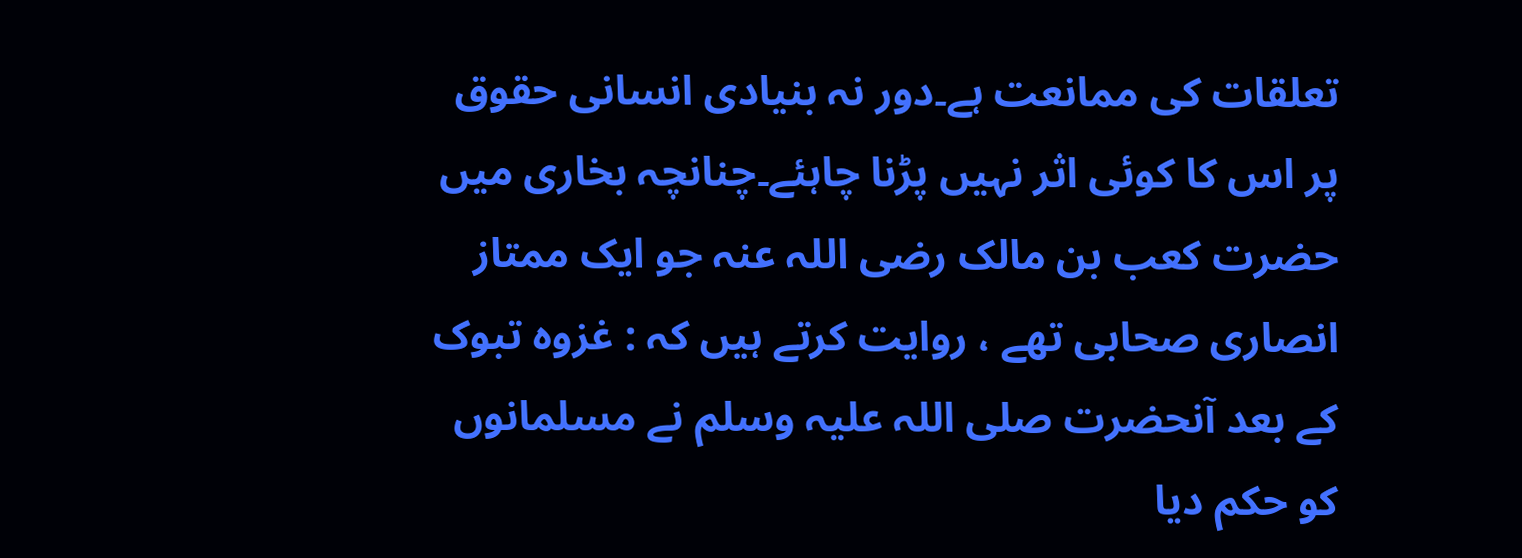تعلقات کی ممانعت ہے۔دور نہ بنیادی انسانی حقوق پر اس کا کوئی اثر نہیں پڑنا چاہئے۔چنانچہ بخاری میں حضرت کعب بن مالک رضی اللہ عنہ جو ایک ممتاز انصاری صحابی تھے ، روایت کرتے ہیں کہ : غزوہ تبوک کے بعد آنحضرت صلی اللہ علیہ وسلم نے مسلمانوں کو حکم دیا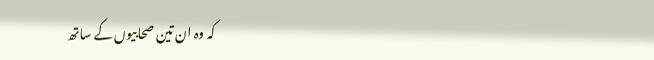کہ وہ ان تین صحابیوں کے ساتھ